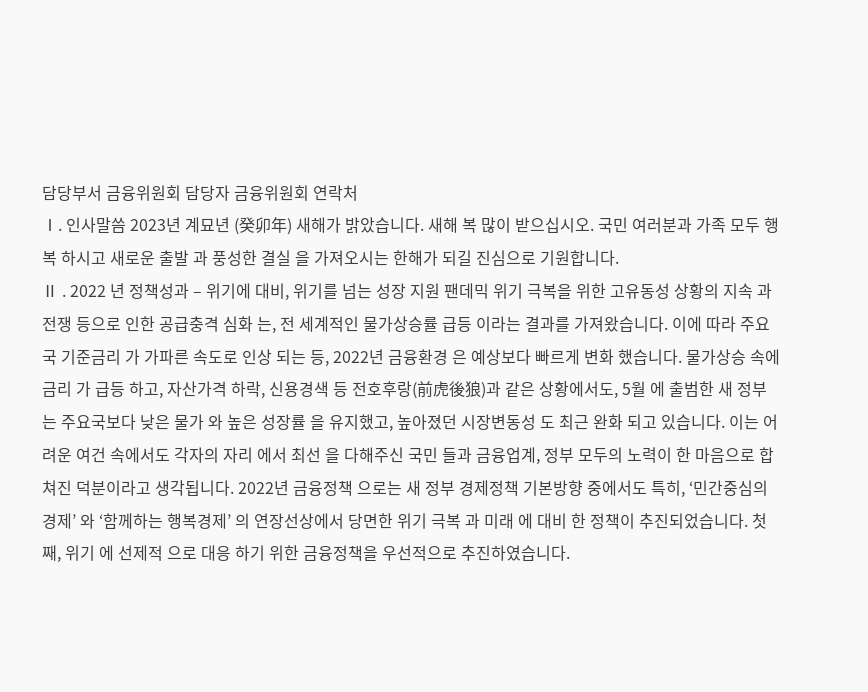담당부서 금융위원회 담당자 금융위원회 연락처
Ⅰ. 인사말씀 2023년 계묘년 (癸卯年) 새해가 밝았습니다. 새해 복 많이 받으십시오. 국민 여러분과 가족 모두 행복 하시고 새로운 출발 과 풍성한 결실 을 가져오시는 한해가 되길 진심으로 기원합니다.
Ⅱ . 2022 년 정책성과 – 위기에 대비, 위기를 넘는 성장 지원 팬데믹 위기 극복을 위한 고유동성 상황의 지속 과 전쟁 등으로 인한 공급충격 심화 는, 전 세계적인 물가상승률 급등 이라는 결과를 가져왔습니다. 이에 따라 주요국 기준금리 가 가파른 속도로 인상 되는 등, 2022년 금융환경 은 예상보다 빠르게 변화 했습니다. 물가상승 속에 금리 가 급등 하고, 자산가격 하락, 신용경색 등 전호후랑(前虎後狼)과 같은 상황에서도, 5월 에 출범한 새 정부 는 주요국보다 낮은 물가 와 높은 성장률 을 유지했고, 높아졌던 시장변동성 도 최근 완화 되고 있습니다. 이는 어려운 여건 속에서도 각자의 자리 에서 최선 을 다해주신 국민 들과 금융업계, 정부 모두의 노력이 한 마음으로 합쳐진 덕분이라고 생각됩니다. 2022년 금융정책 으로는 새 정부 경제정책 기본방향 중에서도 특히, ‘민간중심의 경제’ 와 ‘함께하는 행복경제’ 의 연장선상에서 당면한 위기 극복 과 미래 에 대비 한 정책이 추진되었습니다. 첫째, 위기 에 선제적 으로 대응 하기 위한 금융정책을 우선적으로 추진하였습니다.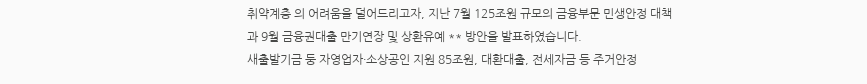취약계층 의 어려움을 덜어드리고자, 지난 7월 125조원 규모의 금융부문 민생안정 대책
과 9월 금융권대출 만기연장 및 상환유예 ** 방안을 발표하였습니다.
새출발기금 둥 자영업자·소상공인 지원 85조원, 대환대출, 전세자금 등 주거안정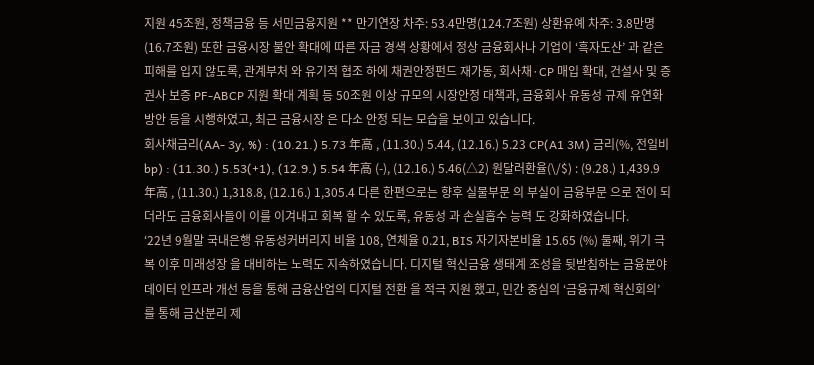지원 45조원, 정책금융 등 서민금융지원 ** 만기연장 차주: 53.4만명(124.7조원) 상환유예 차주: 3.8만명(16.7조원) 또한 금융시장 불안 확대에 따른 자금 경색 상황에서 정상 금융회사나 기업이 ‘흑자도산’ 과 같은 피해를 입지 않도록, 관계부처 와 유기적 협조 하에 채권안정펀드 재가동, 회사채·CP 매입 확대, 건설사 및 증권사 보증 PF-ABCP 지원 확대 계획 등 50조원 이상 규모의 시장안정 대책과, 금융회사 유동성 규제 유연화 방안 등을 시행하였고, 최근 금융시장 은 다소 안정 되는 모습을 보이고 있습니다.
회사채금리(AA- 3y, %) : (10.21.) 5.73 年高 , (11.30.) 5.44, (12.16.) 5.23 CP(A1 3M) 금리(%, 전일비 bp) : (11.30.) 5.53(+1), (12.9.) 5.54 年高 (-), (12.16.) 5.46(△2) 원달러환율(\/$) : (9.28.) 1,439.9 年高 , (11.30.) 1,318.8, (12.16.) 1,305.4 다른 한편으로는 향후 실물부문 의 부실이 금융부문 으로 전이 되더라도 금융회사들이 이를 이겨내고 회복 할 수 있도록, 유동성 과 손실흡수 능력 도 강화하였습니다.
‘22년 9월말 국내은행 유동성커버리지 비율 108, 연체율 0.21, BIS 자기자본비율 15.65 (%) 둘째, 위기 극복 이후 미래성장 을 대비하는 노력도 지속하였습니다. 디지털 혁신금융 생태계 조성을 뒷받침하는 금융분야 데이터 인프라 개선 등을 통해 금융산업의 디지털 전환 을 적극 지원 했고, 민간 중심의 ‘금융규제 혁신회의’ 를 통해 금산분리 제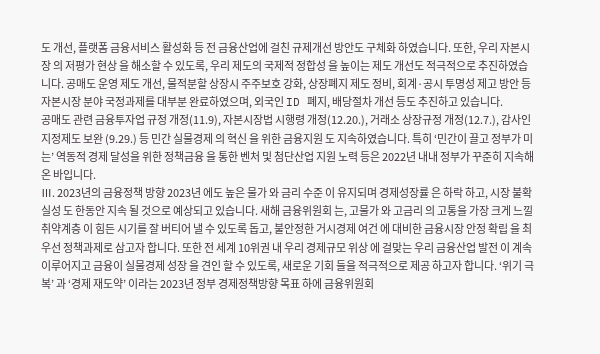도 개선, 플랫폼 금융서비스 활성화 등 전 금융산업에 걸친 규제개선 방안도 구체화 하였습니다. 또한, 우리 자본시장 의 저평가 현상 을 해소할 수 있도록, 우리 제도의 국제적 정합성 을 높이는 제도 개선도 적극적으로 추진하였습니다. 공매도 운영 제도 개선, 물적분할 상장시 주주보호 강화, 상장폐지 제도 정비, 회계·공시 투명성 제고 방안 등 자본시장 분야 국정과제를 대부분 완료하였으며, 외국인 ID 폐지, 배당절차 개선 등도 추진하고 있습니다.
공매도 관련 금융투자업 규정 개정(11.9), 자본시장법 시행령 개정(12.20.), 거래소 상장규정 개정(12.7.), 감사인 지정제도 보완 (9.29.) 등 민간 실물경제 의 혁신 을 위한 금융지원 도 지속하였습니다. 특히 ‘민간이 끌고 정부가 미는’ 역동적 경제 달성을 위한 정책금융 을 통한 벤처 및 첨단산업 지원 노력 등은 2022년 내내 정부가 꾸준히 지속해 온 바입니다.
Ⅲ. 2023년의 금융정책 방향 2023년 에도 높은 물가 와 금리 수준 이 유지되며 경제성장률 은 하락 하고, 시장 불확실성 도 한동안 지속 될 것으로 예상되고 있습니다. 새해 금융위원회 는, 고물가 와 고금리 의 고통을 가장 크게 느낄 취약계층 이 힘든 시기를 잘 버티어 낼 수 있도록 돕고, 불안정한 거시경제 여건 에 대비한 금융시장 안정 확립 을 최우선 정책과제로 삼고자 합니다. 또한 전 세계 10위권 내 우리 경제규모 위상 에 걸맞는 우리 금융산업 발전 이 계속 이루어지고 금융이 실물경제 성장 을 견인 할 수 있도록, 새로운 기회 들을 적극적으로 제공 하고자 합니다. ‘위기 극복’ 과 ‘경제 재도약’ 이라는 2023년 정부 경제정책방향 목표 하에 금융위원회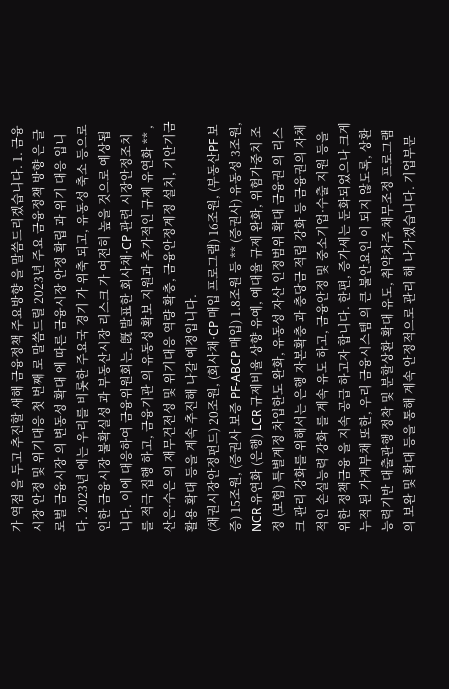가 역점 을 두고 추진할 새해 금융정책 주요방향 을 말씀드리겠습니다. 1. 금융시장 안정 및 위기대응 첫 번째 로 말씀드릴 2023년 주요 금융정책 방향 은 글로벌 금융시장 의 변동성 확대 에 따른 금융시장 안정 확립 과 위기 대응 입니다. 2023년 에는 우리를 비롯한 주요국 경기 가 위축 되고, 유동성 축소 등으로 인한 금융시장 불확실성 과 부동산시장 리스크 가 여전히 높을 것으로 예상됩니다. 이에 대응하여 금융위원회는, 旣 발표한 회사채·CP 관련 시장안정조치
를 적극 집행 하고, 금융기관 의 유동성 확보 지원과 추가적인 규제 유연화 ** , 산은·수은 의 재무건전성 및 위기대응 역량 확충, 금융안정계정 설치, 기안기금 활용 확대 등을 계속 추진해 나갈 예정입니다.
(채권시장안정펀드) 20조원, (회사채·CP 매입 프로그램) 16조원, (부동산PF 보증) 15조원, (증권사 보증 PF-ABCP 매입) 1.8조원 등 ** (증권사) 유동성 3조원, NCR 유연화 (은행) LCR 규제비율 상향 유예, 예대율 규제 완화, 위험가중치 조정 (보험) 특별계정 차입한도 완화, 유동성 자산 인정범위 확대 금융권 의 리스크 관리 강화를 위해서는 은행 자본확충 과 충당금 적립 강화 등 금융권의 자체적인 손실능력 강화 를 계속 유도 하고, 금융안정 및 중소기업·수출 지원 등을 위한 정책금융 을 지속 공급 하고자 합니다. 한편, 증가세는 둔화되었으나 크게 누적 된 가계부채 또한, 우리 금융시스템 의 큰 불안요인 이 되지 않도록, 상환능력기반 대출관행 정착 및 분할상환 확대 유도, 취약차주 채무조정 프로그램 의 보완 및 확대 등을 통해 계속 안정적으로 관리 해 나가겠습니다. 기업부문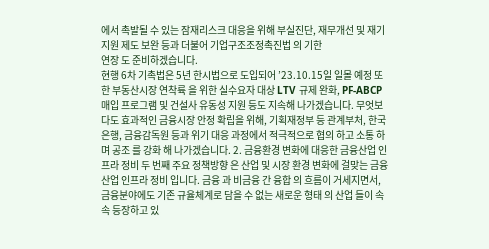에서 촉발될 수 있는 잠재리스크 대응을 위해 부실진단, 재무개선 및 재기지원 제도 보완 등과 더불어 기업구조조정촉진법 의 기한
연장 도 준비하겠습니다.
현행 6차 기촉법은 5년 한시법으로 도입되어 ’23.10.15일 일몰 예정 또한 부동산시장 연착륙 을 위한 실수요자 대상 LTV 규제 완화, PF-ABCP 매입 프로그램 및 건설사 유동성 지원 등도 지속해 나가겠습니다. 무엇보다도 효과적인 금융시장 안정 확립을 위해, 기획재정부 등 관계부처, 한국은행, 금융감독원 등과 위기 대응 과정에서 적극적으로 협의 하고 소통 하며 공조 를 강화 해 나가겠습니다. 2. 금융환경 변화에 대응한 금융산업 인프라 정비 두 번째 주요 정책방향 은 산업 및 시장 환경 변화에 걸맞는 금융산업 인프라 정비 입니다. 금융 과 비금융 간 융합 의 흐름이 거세지면서, 금융분야에도 기존 규율체계로 담을 수 없는 새로운 형태 의 산업 들이 속속 등장하고 있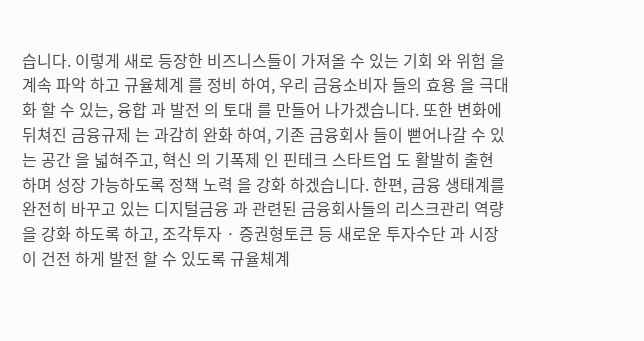습니다. 이렇게 새로 등장한 비즈니스들이 가져올 수 있는 기회 와 위험 을 계속 파악 하고 규율체계 를 정비 하여, 우리 금융소비자 들의 효용 을 극대화 할 수 있는, 융합 과 발전 의 토대 를 만들어 나가겠습니다. 또한 변화에 뒤쳐진 금융규제 는 과감히 완화 하여, 기존 금융회사 들이 뻗어나갈 수 있는 공간 을 넓혀주고, 혁신 의 기폭제 인 핀테크 스타트업 도 활발히 출현 하며 성장 가능하도록 정책 노력 을 강화 하겠습니다. 한편, 금융 생태계를 완전히 바꾸고 있는 디지털금융 과 관련된 금융회사들의 리스크관리 역량 을 강화 하도록 하고, 조각투자 · 증권형토큰 등 새로운 투자수단 과 시장 이 건전 하게 발전 할 수 있도록 규율체계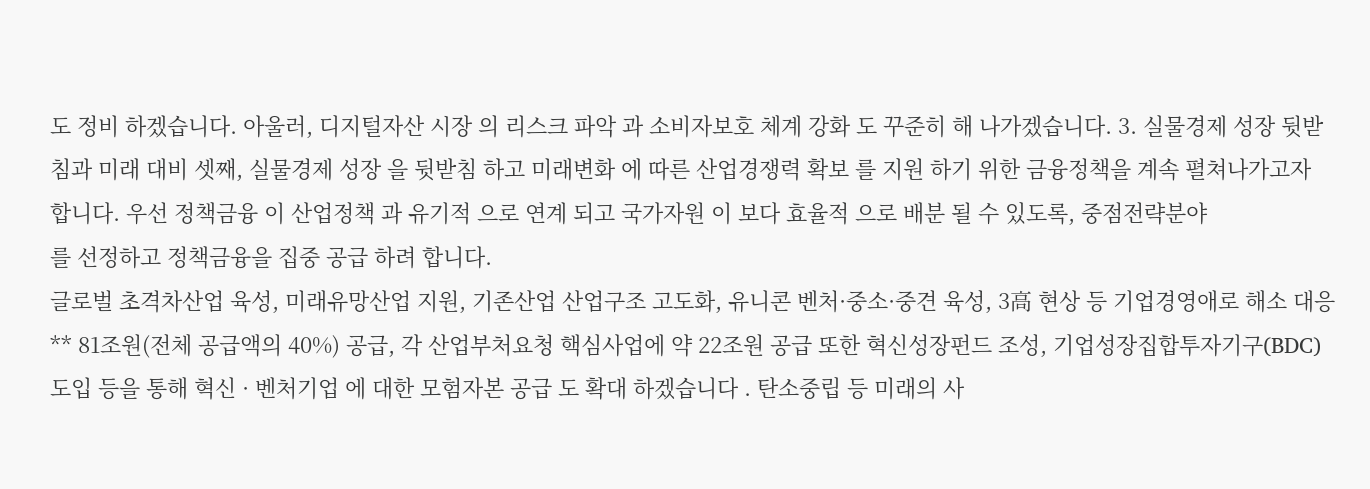도 정비 하겠습니다. 아울러, 디지털자산 시장 의 리스크 파악 과 소비자보호 체계 강화 도 꾸준히 해 나가겠습니다. 3. 실물경제 성장 뒷받침과 미래 대비 셋째, 실물경제 성장 을 뒷받침 하고 미래변화 에 따른 산업경쟁력 확보 를 지원 하기 위한 금융정책을 계속 펼쳐나가고자 합니다. 우선 정책금융 이 산업정책 과 유기적 으로 연계 되고 국가자원 이 보다 효율적 으로 배분 될 수 있도록, 중점전략분야
를 선정하고 정책금융을 집중 공급 하려 합니다.
글로벌 초격차산업 육성, 미래유망산업 지원, 기존산업 산업구조 고도화, 유니콘 벤처·중소·중견 육성, 3高 현상 등 기업경영애로 해소 대응 ** 81조원(전체 공급액의 40%) 공급, 각 산업부처요청 핵심사업에 약 22조원 공급 또한 혁신성장펀드 조성, 기업성장집합투자기구(BDC) 도입 등을 통해 혁신 · 벤처기업 에 대한 모험자본 공급 도 확대 하겠습니다 . 탄소중립 등 미래의 사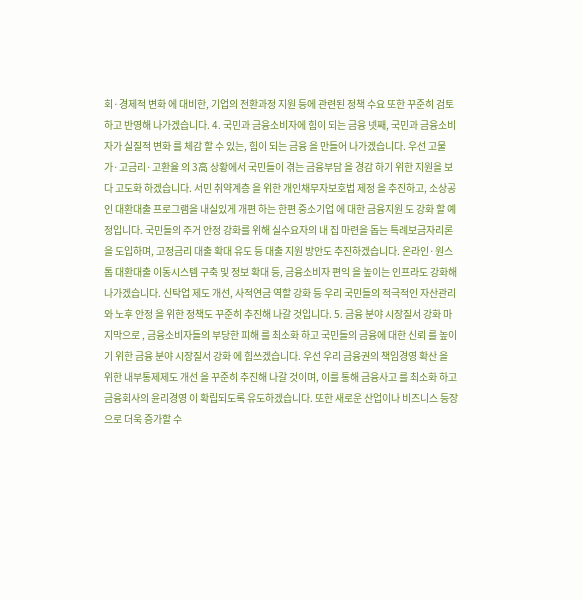회·경제적 변화 에 대비한, 기업의 전환과정 지원 등에 관련된 정책 수요 또한 꾸준히 검토하고 반영해 나가겠습니다. 4. 국민과 금융소비자에 힘이 되는 금융 넷째, 국민과 금융소비자가 실질적 변화 를 체감 할 수 있는, 힘이 되는 금융 을 만들어 나가겠습니다. 우선 고물가·고금리·고환율 의 3高 상황에서 국민들이 겪는 금융부담 을 경감 하기 위한 지원을 보다 고도화 하겠습니다. 서민 취약계층 을 위한 개인채무자보호법 제정 을 추진하고, 소상공인 대환대출 프로그램을 내실있게 개편 하는 한편 중소기업 에 대한 금융지원 도 강화 할 예정입니다. 국민들의 주거 안정 강화를 위해 실수요자의 내 집 마련을 돕는 특례보금자리론 을 도입하며, 고정금리 대출 확대 유도 등 대출 지원 방안도 추진하겠습니다. 온라인·원스톱 대환대출 이동시스템 구축 및 정보 확대 등, 금융소비자 편익 을 높이는 인프라도 강화해 나가겠습니다. 신탁업 제도 개선, 사적연금 역할 강화 등 우리 국민들의 적극적인 자산관리 와 노후 안정 을 위한 정책도 꾸준히 추진해 나갈 것입니다. 5. 금융 분야 시장질서 강화 마지막으로 , 금융소비자들의 부당한 피해 를 최소화 하고 국민들의 금융에 대한 신뢰 를 높이기 위한 금융 분야 시장질서 강화 에 힘쓰겠습니다. 우선 우리 금융권의 책임경영 확산 을 위한 내부통제제도 개선 을 꾸준히 추진해 나갈 것이며, 이를 통해 금융사고 를 최소화 하고 금융회사의 윤리경영 이 확립되도록 유도하겠습니다. 또한 새로운 산업이나 비즈니스 등장으로 더욱 증가할 수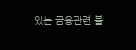있는 금융관련 불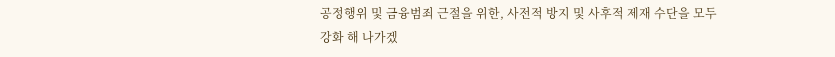공정행위 및 금융범죄 근절을 위한, 사전적 방지 및 사후적 제재 수단을 모두 강화 해 나가겠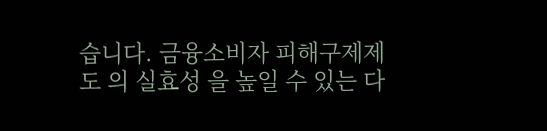습니다. 금융소비자 피해구제제도 의 실효성 을 높일 수 있는 다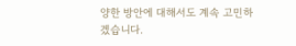양한 방안에 대해서도 계속 고민하겠습니다.